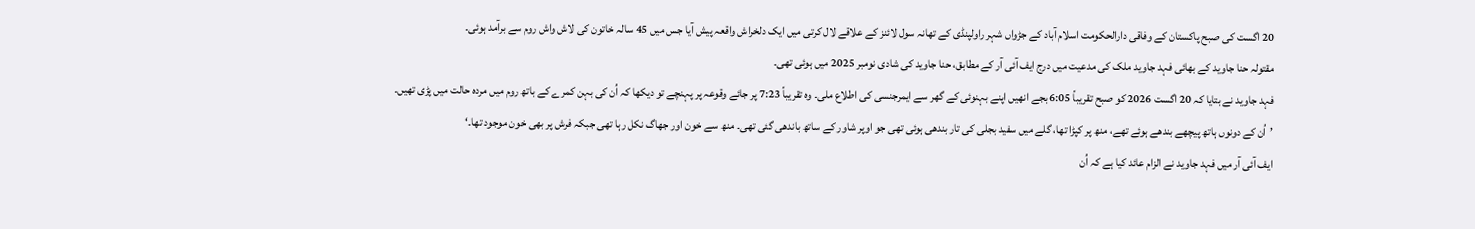20 اگست کی صبح پاکستان کے وفاقی دارالحکومت اسلام آباد کے جڑواں شہر راولپنڈی کے تھانہ سول لائنز کے علاقے لال کرتی میں ایک دلخراش واقعہ پیش آیا جس میں 45 سالہ خاتون کی لاش واش روم سے برآمد ہوئی۔
مقتولہ حنا جاوید کے بھائی فہد جاوید ملک کی مدعیت میں درج ایف آئی آر کے مطابق، حنا جاوید کی شادی نومبر 2025 میں ہوئی تھی۔
فہد جاوید نے بتایا کہ 20 اگست 2026 کو صبح تقریباً 6:05 بجے انھیں اپنے بہنوئی کے گھر سے ایمرجنسی کی اطلاع ملی۔ وہ تقریباً 7:23 پر جائے وقوعہ پر پہنچے تو دیکھا کہ اُن کی بہن کمرے کے باتھ روم میں مردہ حالت میں پڑی تھیں۔
’اُن کے دونوں ہاتھ پیچھے بندھے ہوئے تھے، منھ پر کپڑا تھا، گلے میں سفید بجلی کی تار بندھی ہوئی تھی جو اوپر شاور کے ساتھ باندھی گئی تھی۔ منھ سے خون اور جھاگ نکل رہا تھی جبکہ فرش پر بھی خون موجود تھا۔‘
ایف آئی آر میں فہد جاوید نے الزام عائد کیا ہے کہ اُن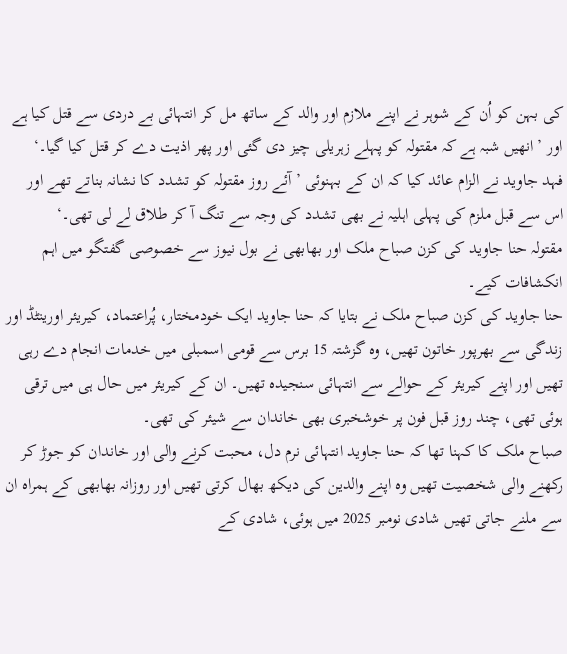کی بہن کو اُن کے شوہر نے اپنے ملازم اور والد کے ساتھ مل کر انتہائی بے دردی سے قتل کیا ہے اور ’انھیں شبہ ہے کہ مقتولہ کو پہلے زہریلی چیز دی گئی اور پھر اذیت دے کر قتل کیا گیا۔‘
فہد جاوید نے الزام عائد کیا کہ ان کے بہنوئی ’آئے روز مقتولہ کو تشدد کا نشانہ بناتے تھے اور اس سے قبل ملزم کی پہلی اہلیہ نے بھی تشدد کی وجہ سے تنگ آ کر طلاق لے لی تھی۔‘
مقتولہ حنا جاوید کی کزن صباح ملک اور بھابھی نے بول نیوز سے خصوصی گفتگو میں اہم انکشافات کیے۔
حنا جاوید کی کزن صباح ملک نے بتایا کہ حنا جاوید ایک خودمختار، پُراعتماد، کیریئر اورینٹڈ اور زندگی سے بھرپور خاتون تھیں، وہ گزشتہ 15 برس سے قومی اسمبلی میں خدمات انجام دے رہی تھیں اور اپنے کیریئر کے حوالے سے انتہائی سنجیدہ تھیں۔ ان کے کیریئر میں حال ہی میں ترقی ہوئی تھی، چند روز قبل فون پر خوشخبری بھی خاندان سے شیئر کی تھی۔
صباح ملک کا کہنا تھا کہ حنا جاوید انتہائی نرم دل، محبت کرنے والی اور خاندان کو جوڑ کر رکھنے والی شخصیت تھیں وہ اپنے والدین کی دیکھ بھال کرتی تھیں اور روزانہ بھابھی کے ہمراہ ان سے ملنے جاتی تھیں شادی نومبر 2025 میں ہوئی، شادی کے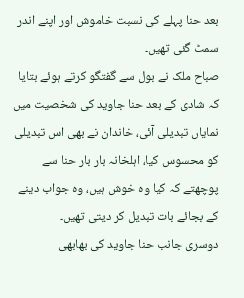بعد حنا پہلے کی نسبت خاموش اور اپنے اندر سمٹ گئی تھیں۔
صباح ملک نے بول سے گفتگو کرتے ہوئے بتایا کہ شادی کے بعد حنا جاوید کی شخصیت میں نمایاں تبدیلی آئی، خاندان نے بھی اس تبدیلی کو محسوس کیا، اہلخانہ بار بار حنا سے پوچھتے کہ کیا وہ خوش ہیں، وہ جواب دینے کے بجائے بات تبدیل کر دیتی تھیں۔
دوسری جانب حنا جاوید کی بھابھی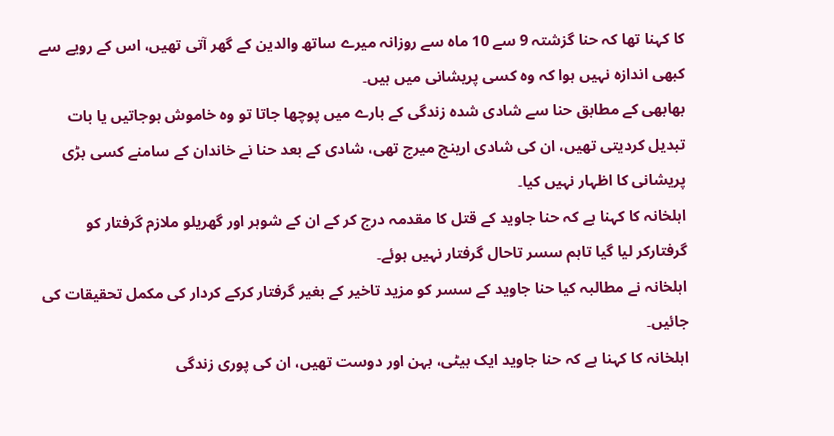کا کہنا تھا کہ حنا گزشتہ 9 سے 10 ماہ سے روزانہ میرے ساتھ والدین کے گھر آتی تھیں، اس کے رویے سے کبھی اندازہ نہیں ہوا کہ وہ کسی پریشانی میں ہیں۔
بھابھی کے مطابق حنا سے شادی شدہ زندگی کے بارے میں پوچھا جاتا تو وہ خاموش ہوجاتیں یا بات تبدیل کردیتی تھیں، ان کی شادی ارینج میرج تھی، شادی کے بعد حنا نے خاندان کے سامنے کسی بڑی پریشانی کا اظہار نہیں کیا۔
اہلخانہ کا کہنا ہے کہ حنا جاوید کے قتل کا مقدمہ درج کر کے ان کے شوہر اور گھریلو ملازم گرفتار کو گرفتارکر لیا گیا تاہم سسر تاحال گرفتار نہیں ہوئے۔
اہلخانہ نے مطالبہ کیا حنا جاوید کے سسر کو مزید تاخیر کے بغیر گرفتار کرکے کردار کی مکمل تحقیقات کی جائیں۔
اہلخانہ کا کہنا ہے کہ حنا جاوید ایک بیٹی، بہن اور دوست تھیں، ان کی پوری زندگی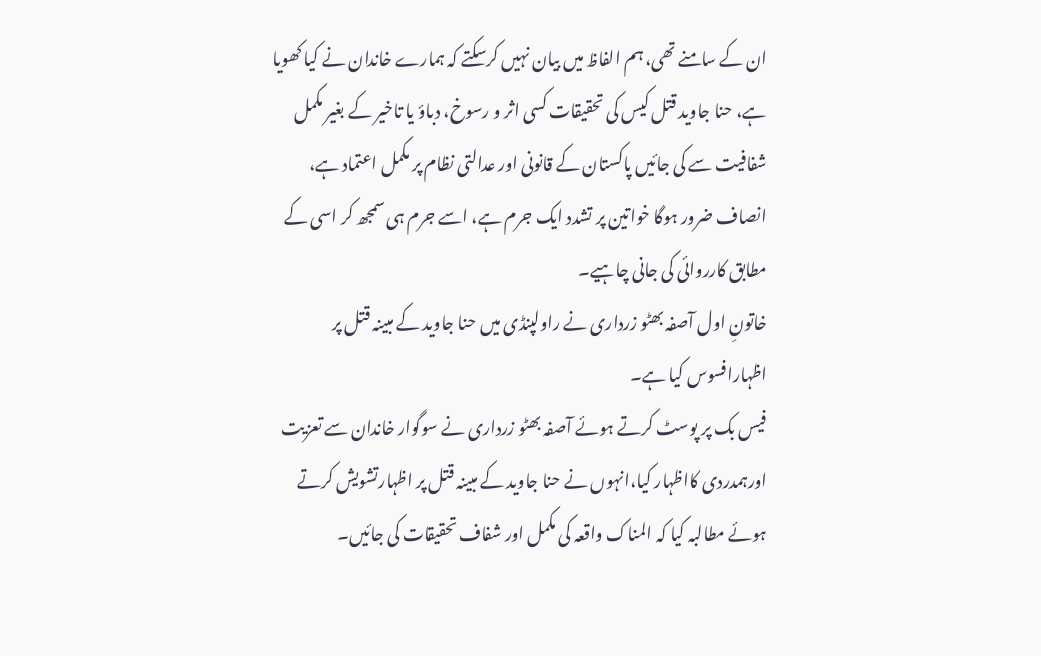ان کے سامنے تھی، ہم الفاظ میں بیان نہیں کرسکتے کہ ہمارے خاندان نے کیا کھویا ہے، حنا جاوید قتل کیس کی تحقیقات کسی اثر و رسوخ، دباؤ یا تاخیر کے بغیر مکمل شفافیت سے کی جائیں پاکستان کے قانونی اور عدالتی نظام پر مکمل اعتماد ہے، انصاف ضرور ہوگا خواتین پر تشدد ایک جرم ہے، اسے جرم ہی سمجھ کر اسی کے مطابق کارروائی کی جانی چاہیے۔
خاتونِ اول آصفہ بھٹو زرداری نے راولپنڈی میں حنا جاوید کے مبینہ قتل پر اظہارافسوس کیا ہے۔
فیس بک پر پوسٹ کرتے ہوئے آصفہ بھٹو زرداری نے سوگوار خاندان سے تعزیت اورہمدردی کااظہار کیا،انہوں نے حنا جاوید کے مبینہ قتل پر اظہارتشویش کرتے ہوئے مطالبہ کیا کہ المناک واقعہ کی مکمل اور شفاف تحقیقات کی جائیں۔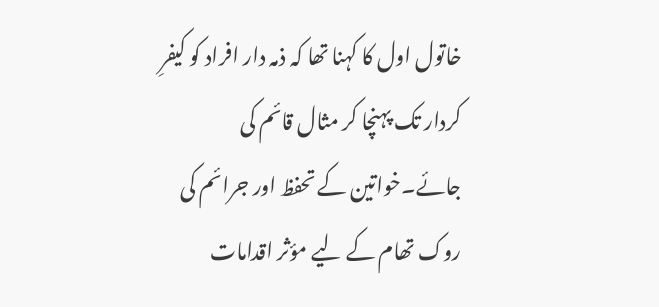خاتول اول کا کہنا تھا کہ ذمہ دار افراد کو کیفرِ کردار تک پہنچا کر مثال قائم کی جائے۔خواتین کے تحفظ اور جرائم کی روک تھام کے لیے مؤثر اقدامات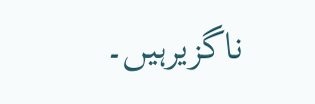ناگزیرہیں۔